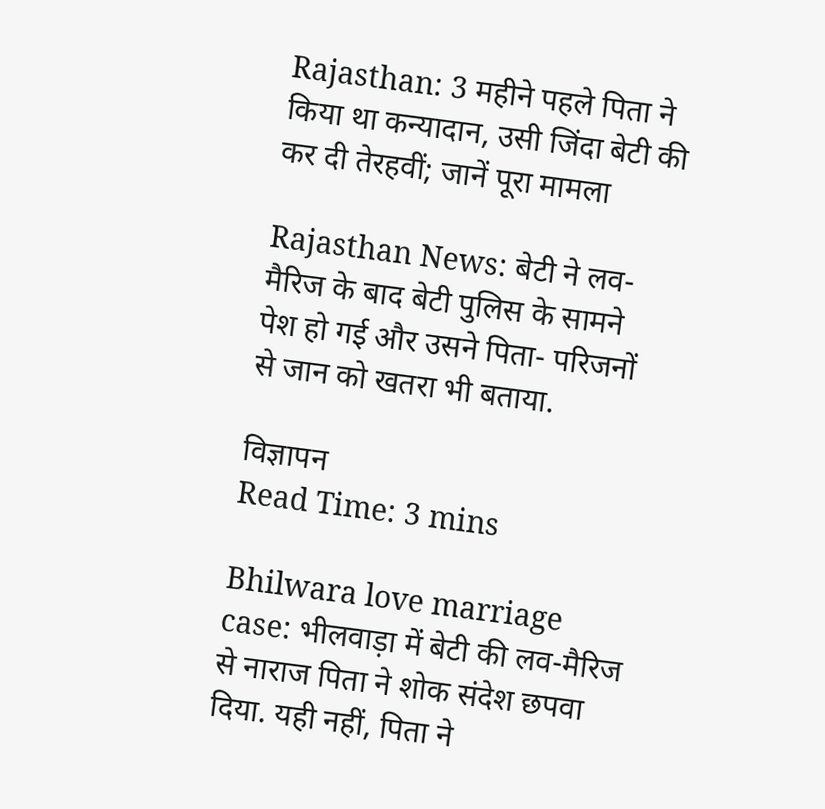Rajasthan: 3 महीने पहले प‍िता ने क‍िया था कन्‍यादान, उसी ज‍िंदा बेटी की कर दी तेरहवीं; जानें पूरा मामला

Rajasthan News: बेटी ने लव-मैरिज के बाद बेटी पुलिस के सामने पेश हो गई और उसने पिता- परिजनों से जान को खतरा भी बताया.

विज्ञापन
Read Time: 3 mins

Bhilwara love marriage case: भीलवाड़ा में बेटी की लव-मैरिज से नाराज पिता ने शोक संदेश छपवा दिया. यही नहीं, पिता ने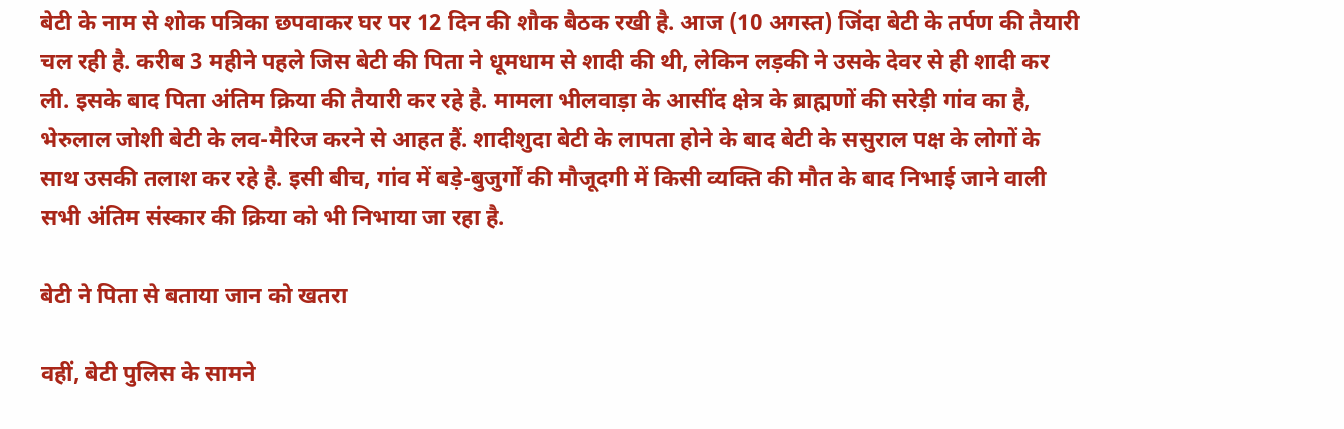बेटी के नाम से शोक पत्रिका छपवाकर घर पर 12 दिन की शौक बैठक रखी है. आज (10 अगस्त) जिंदा बेटी के तर्पण की तैयारी चल रही है. करीब 3 महीने पहले जिस बेटी की पिता ने धूमधाम से शादी की थी, लेकिन लड़की ने उसके देवर से ही शादी कर ली. इसके बाद पिता अंतिम क्रिया की तैयारी कर रहे है. मामला भीलवाड़ा के आसींद क्षेत्र के ब्राह्मणों की सरेड़ी गांव का है, भेरुलाल जोशी बेटी के लव-मैरिज करने से आहत हैं. शादीशुदा बेटी के लापता होने के बाद बेटी के ससुराल पक्ष के लोगों के साथ उसकी तलाश कर रहे है. इसी बीच, गांव में बड़े-बुजुर्गों की मौजूदगी में किसी व्यक्ति की मौत के बाद निभाई जाने वाली सभी अंतिम संस्कार की क्रिया को भी निभाया जा रहा है.

बेटी ने पिता से बताया जान को खतरा

वहीं, बेटी पुलिस के सामने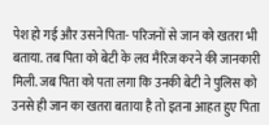पेश हो गई और उसने पिता- परिजनों से जान को खतरा भी बताया. तब पिता को बेटी के लव मैरिज करने की जानकारी मिली. जब पिता को पता लगा कि उनकी बेटी ने पुलिस को उनसे ही जान का खतरा बताया है तो इतना आहत हुए पिता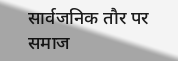सार्वजनिक तौर पर समाज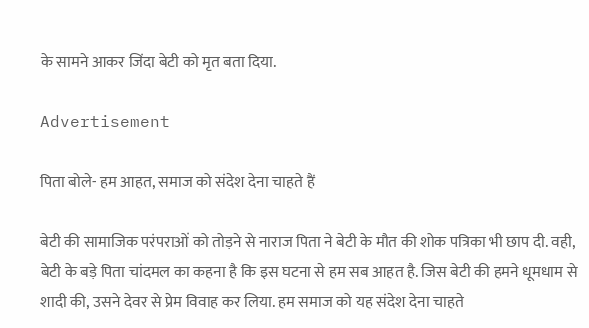के सामने आकर जिंदा बेटी को मृत बता दिया.

Advertisement

पिता बोले- हम आहत, समाज को संदेश देना चाहते हैं

बेटी की सामाजिक परंपराओं को तोड़ने से नाराज पिता ने बेटी के मौत की शोक पत्रिका भी छाप दी. वही, बेटी के बड़े पिता चांदमल का कहना है कि इस घटना से हम सब आहत है. जिस बेटी की हमने धूमधाम से शादी की, उसने देवर से प्रेम विवाह कर लिया. हम समाज को यह संदेश देना चाहते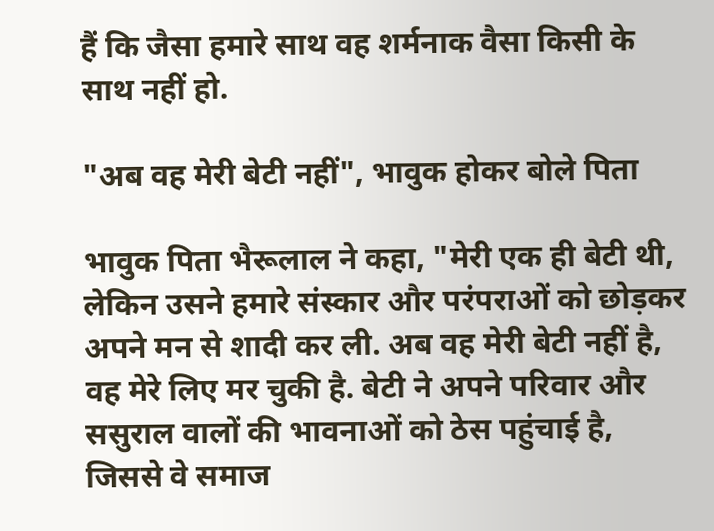हैं कि जैसा हमारे साथ वह शर्मनाक वैसा किसी के साथ नहीं हो.

"अब वह मेरी बेटी नहीं", भावुक होकर बोले पिता

भावुक पिता भैरूलाल ने कहा, "मेरी एक ही बेटी थी, लेकिन उसने हमारे संस्कार और परंपराओं को छोड़कर अपने मन से शादी कर ली. अब वह मेरी बेटी नहीं है, वह मेरे लिए मर चुकी है. बेटी ने अपने परिवार और ससुराल वालों की भावनाओं को ठेस पहुंचाई है, जिससे वे समाज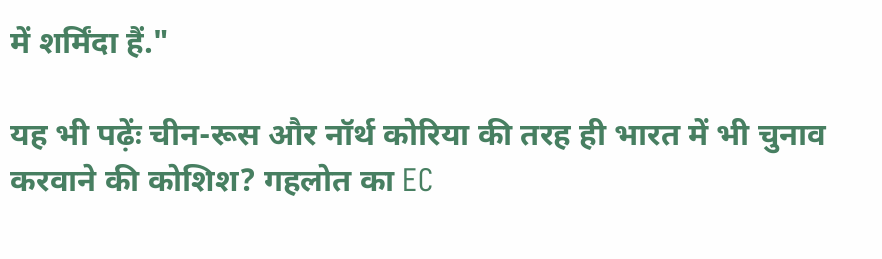में शर्मिंदा हैं."

यह भी पढ़ेंः चीन-रूस और नॉर्थ कोरिया की तरह ही भारत में भी चुनाव करवाने की कोशिश? गहलोत का EC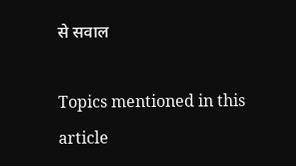से सवाल

Topics mentioned in this article